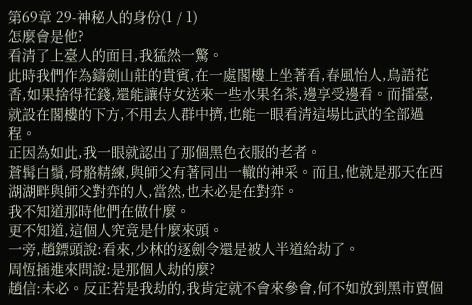第69章 29-神秘人的身份(1 / 1)
怎麼會是他?
看清了上臺人的面目,我猛然一驚。
此時我們作為鑄劍山莊的貴賓,在一處閣樓上坐著看,春風怡人,鳥語花香,如果捨得花錢,還能讓侍女送來一些水果名茶,邊享受邊看。而擂臺,就設在閣樓的下方,不用去人群中擠,也能一眼看清這場比武的全部過程。
正因為如此,我一眼就認出了那個黑色衣服的老者。
蒼髯白鬚,骨骼精練,與師父有著同出一轍的神采。而且,他就是那天在西湖湖畔與師父對弈的人,當然,也未必是在對弈。
我不知道那時他們在做什麼。
更不知道,這個人究竟是什麼來頭。
一旁,趙鏢頭說:看來,少林的逐劍令還是被人半道給劫了。
周恆插進來問說:是那個人劫的麼?
趙信:未必。反正若是我劫的,我肯定就不會來參會,何不如放到黑市賣個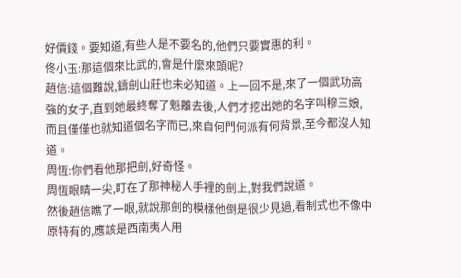好價錢。要知道,有些人是不要名的,他們只要實惠的利。
佟小玉:那這個來比武的,會是什麼來頭呢?
趙信:這個難說,鑄劍山莊也未必知道。上一回不是,來了一個武功高強的女子,直到她最終奪了魁離去後,人們才挖出她的名字叫穆三娘,而且僅僅也就知道個名字而已,來自何門何派有何背景,至今都沒人知道。
周恆:你們看他那把劍,好奇怪。
周恆眼睛一尖,盯在了那神秘人手裡的劍上,對我們說道。
然後趙信瞧了一眼,就說那劍的模樣他倒是很少見過,看制式也不像中原特有的,應該是西南夷人用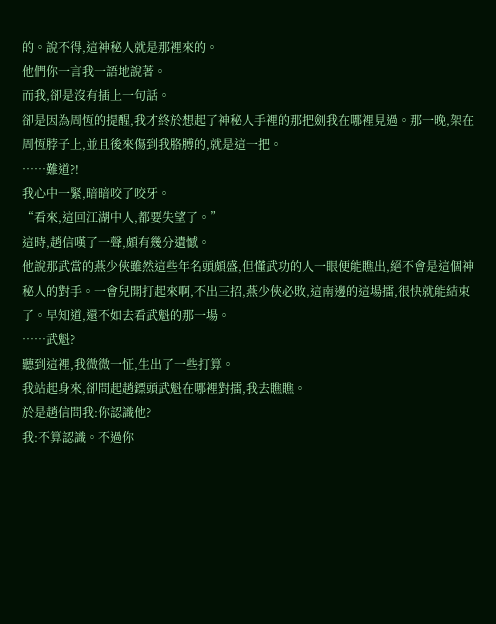的。說不得,這神秘人就是那裡來的。
他們你一言我一語地說著。
而我,卻是沒有插上一句話。
卻是因為周恆的提醒,我才終於想起了神秘人手裡的那把劍我在哪裡見過。那一晚,架在周恆脖子上,並且後來傷到我胳膊的,就是這一把。
……難道?!
我心中一緊,暗暗咬了咬牙。
“看來,這回江湖中人,都要失望了。”
這時,趙信嘆了一聲,頗有幾分遺憾。
他說那武當的燕少俠雖然這些年名頭頗盛,但懂武功的人一眼便能瞧出,絕不會是這個神秘人的對手。一會兒開打起來啊,不出三招,燕少俠必敗,這南邊的這場擂,很快就能結束了。早知道,還不如去看武魁的那一場。
……武魁?
聽到這裡,我微微一怔,生出了一些打算。
我站起身來,卻問起趙鏢頭武魁在哪裡對擂,我去瞧瞧。
於是趙信問我:你認識他?
我:不算認識。不過你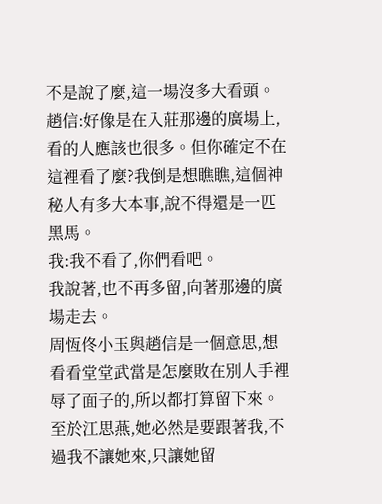不是說了麼,這一場沒多大看頭。
趙信:好像是在入莊那邊的廣場上,看的人應該也很多。但你確定不在這裡看了麼?我倒是想瞧瞧,這個神秘人有多大本事,說不得還是一匹黑馬。
我:我不看了,你們看吧。
我說著,也不再多留,向著那邊的廣場走去。
周恆佟小玉與趙信是一個意思,想看看堂堂武當是怎麼敗在別人手裡辱了面子的,所以都打算留下來。至於江思燕,她必然是要跟著我,不過我不讓她來,只讓她留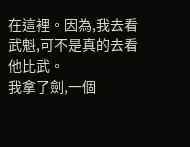在這裡。因為,我去看武魁,可不是真的去看他比武。
我拿了劍,一個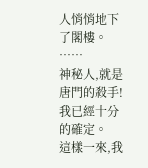人悄悄地下了閣樓。
……
神秘人,就是唐門的殺手!
我已經十分的確定。
這樣一來,我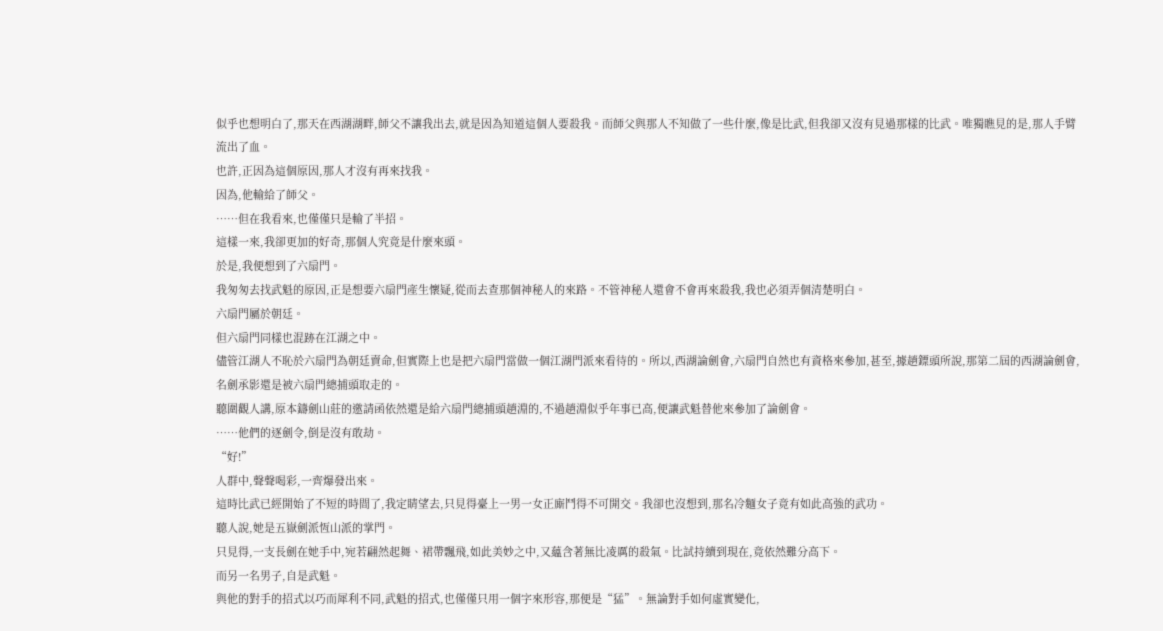似乎也想明白了,那天在西湖湖畔,師父不讓我出去,就是因為知道這個人要殺我。而師父與那人不知做了一些什麼,像是比武,但我卻又沒有見過那樣的比武。唯獨瞧見的是,那人手臂流出了血。
也許,正因為這個原因,那人才沒有再來找我。
因為,他輸給了師父。
……但在我看來,也僅僅只是輸了半招。
這樣一來,我卻更加的好奇,那個人究竟是什麼來頭。
於是,我便想到了六扇門。
我匆匆去找武魁的原因,正是想要六扇門產生懷疑,從而去查那個神秘人的來路。不管神秘人還會不會再來殺我,我也必須弄個清楚明白。
六扇門屬於朝廷。
但六扇門同樣也混跡在江湖之中。
儘管江湖人不恥於六扇門為朝廷賣命,但實際上也是把六扇門當做一個江湖門派來看待的。所以,西湖論劍會,六扇門自然也有資格來參加,甚至,據趙鏢頭所說,那第二屆的西湖論劍會,名劍承影還是被六扇門總捕頭取走的。
聽圍觀人講,原本鑄劍山莊的邀請函依然還是給六扇門總捕頭趙淵的,不過趙淵似乎年事已高,便讓武魁替他來參加了論劍會。
……他們的逐劍令,倒是沒有敢劫。
“好!”
人群中,聲聲喝彩,一齊爆發出來。
這時比武已經開始了不短的時間了,我定睛望去,只見得臺上一男一女正廝鬥得不可開交。我卻也沒想到,那名冷麵女子竟有如此高強的武功。
聽人說,她是五嶽劍派恆山派的掌門。
只見得,一支長劍在她手中,宛若翩然起舞、裙帶飄飛,如此美妙之中,又蘊含著無比凌厲的殺氣。比試持續到現在,竟依然難分高下。
而另一名男子,自是武魁。
與他的對手的招式以巧而犀利不同,武魁的招式,也僅僅只用一個字來形容,那便是“猛”。無論對手如何虛實變化,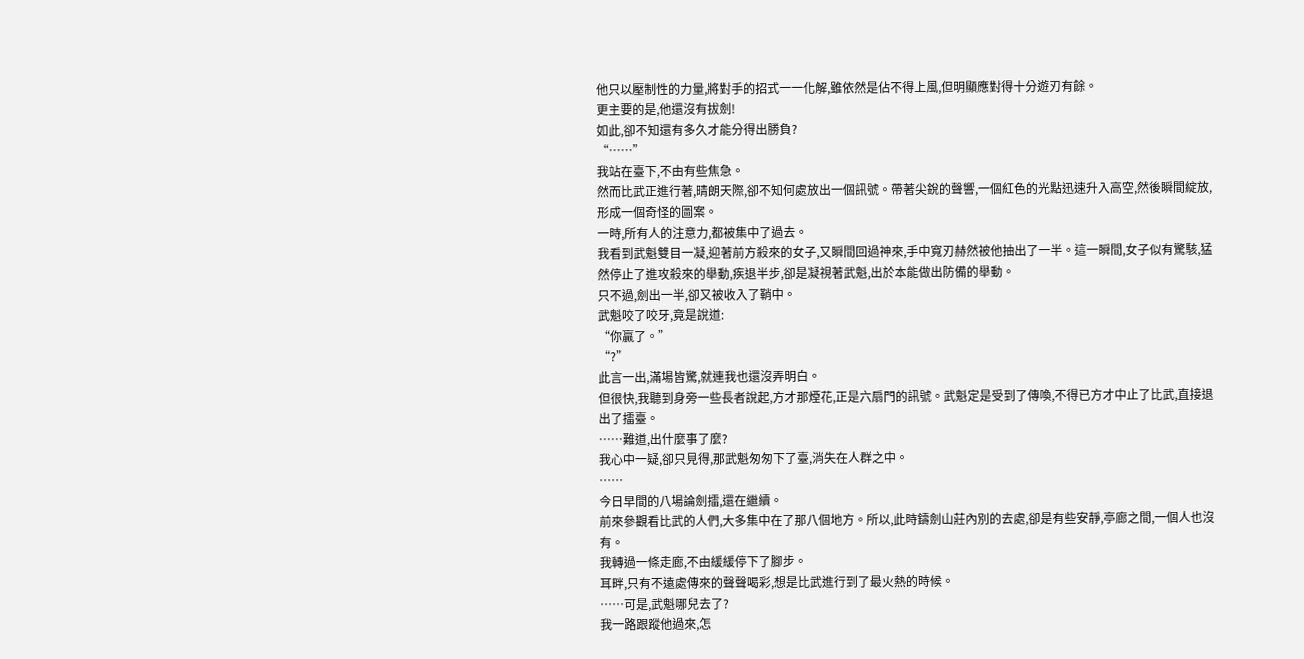他只以壓制性的力量,將對手的招式一一化解,雖依然是佔不得上風,但明顯應對得十分遊刃有餘。
更主要的是,他還沒有拔劍!
如此,卻不知還有多久才能分得出勝負?
“……”
我站在臺下,不由有些焦急。
然而比武正進行著,晴朗天際,卻不知何處放出一個訊號。帶著尖銳的聲響,一個紅色的光點迅速升入高空,然後瞬間綻放,形成一個奇怪的圖案。
一時,所有人的注意力,都被集中了過去。
我看到武魁雙目一凝,迎著前方殺來的女子,又瞬間回過神來,手中寬刃赫然被他抽出了一半。這一瞬間,女子似有驚駭,猛然停止了進攻殺來的舉動,疾退半步,卻是凝視著武魁,出於本能做出防備的舉動。
只不過,劍出一半,卻又被收入了鞘中。
武魁咬了咬牙,竟是說道:
“你贏了。”
“?”
此言一出,滿場皆驚,就連我也還沒弄明白。
但很快,我聽到身旁一些長者說起,方才那煙花,正是六扇門的訊號。武魁定是受到了傳喚,不得已方才中止了比武,直接退出了擂臺。
……難道,出什麼事了麼?
我心中一疑,卻只見得,那武魁匆匆下了臺,消失在人群之中。
……
今日早間的八場論劍擂,還在繼續。
前來參觀看比武的人們,大多集中在了那八個地方。所以,此時鑄劍山莊內別的去處,卻是有些安靜,亭廊之間,一個人也沒有。
我轉過一條走廊,不由緩緩停下了腳步。
耳畔,只有不遠處傳來的聲聲喝彩,想是比武進行到了最火熱的時候。
……可是,武魁哪兒去了?
我一路跟蹤他過來,怎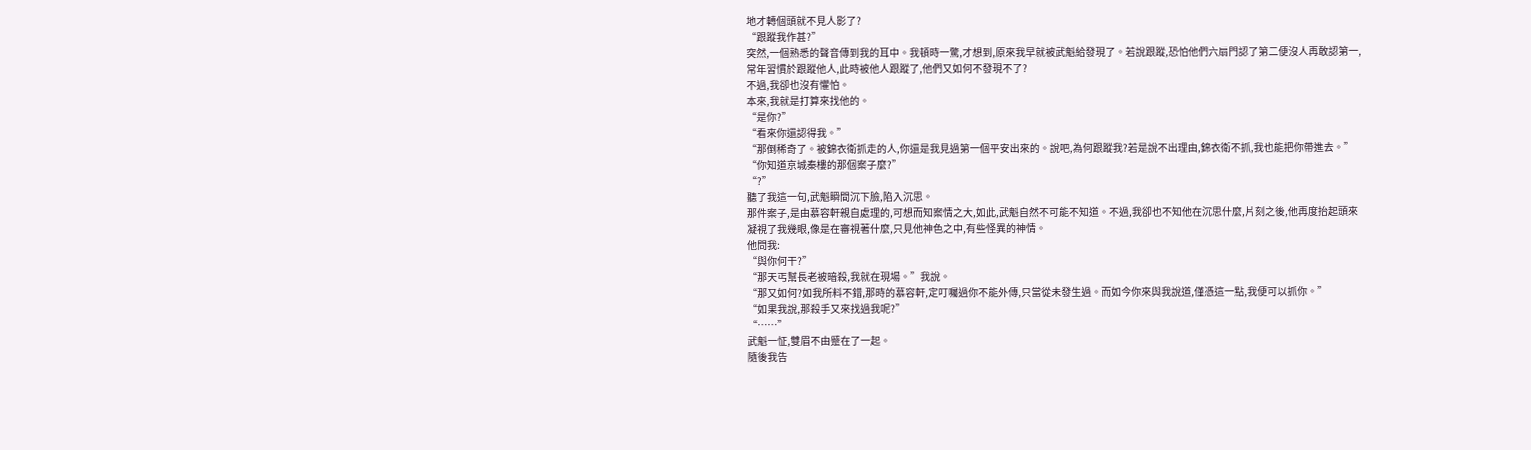地才轉個頭就不見人影了?
“跟蹤我作甚?”
突然,一個熟悉的聲音傳到我的耳中。我頓時一驚,才想到,原來我早就被武魁給發現了。若說跟蹤,恐怕他們六扇門認了第二便沒人再敢認第一,常年習慣於跟蹤他人,此時被他人跟蹤了,他們又如何不發現不了?
不過,我卻也沒有懼怕。
本來,我就是打算來找他的。
“是你?”
“看來你還認得我。”
“那倒稀奇了。被錦衣衛抓走的人,你還是我見過第一個平安出來的。說吧,為何跟蹤我?若是說不出理由,錦衣衛不抓,我也能把你帶進去。”
“你知道京城秦樓的那個案子麼?”
“?”
聽了我這一句,武魁瞬間沉下臉,陷入沉思。
那件案子,是由慕容軒親自處理的,可想而知案情之大,如此,武魁自然不可能不知道。不過,我卻也不知他在沉思什麼,片刻之後,他再度抬起頭來凝視了我幾眼,像是在審視著什麼,只見他神色之中,有些怪異的神情。
他問我:
“與你何干?”
“那天丐幫長老被暗殺,我就在現場。”我說。
“那又如何?如我所料不錯,那時的慕容軒,定叮囑過你不能外傳,只當從未發生過。而如今你來與我說道,僅憑這一點,我便可以抓你。”
“如果我說,那殺手又來找過我呢?”
“……”
武魁一怔,雙眉不由蹙在了一起。
隨後我告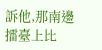訴他,那南邊擂臺上比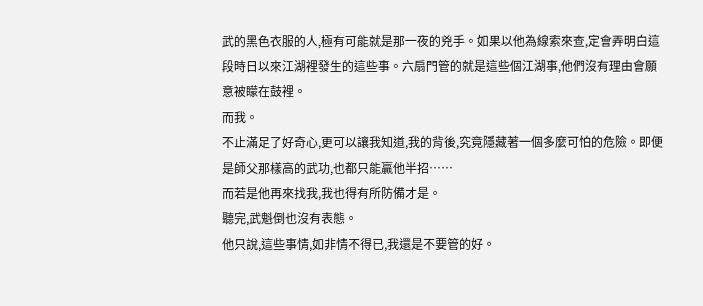武的黑色衣服的人,極有可能就是那一夜的兇手。如果以他為線索來查,定會弄明白這段時日以來江湖裡發生的這些事。六扇門管的就是這些個江湖事,他們沒有理由會願意被矇在鼓裡。
而我。
不止滿足了好奇心,更可以讓我知道,我的背後,究竟隱藏著一個多麼可怕的危險。即便是師父那樣高的武功,也都只能贏他半招……
而若是他再來找我,我也得有所防備才是。
聽完,武魁倒也沒有表態。
他只說,這些事情,如非情不得已,我還是不要管的好。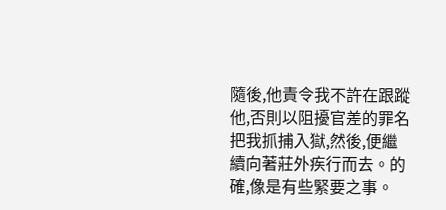隨後,他責令我不許在跟蹤他,否則以阻擾官差的罪名把我抓捕入獄,然後,便繼續向著莊外疾行而去。的確,像是有些緊要之事。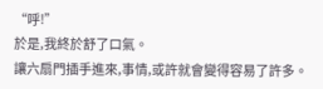“呼!”
於是,我終於舒了口氣。
讓六扇門插手進來,事情,或許就會變得容易了許多。